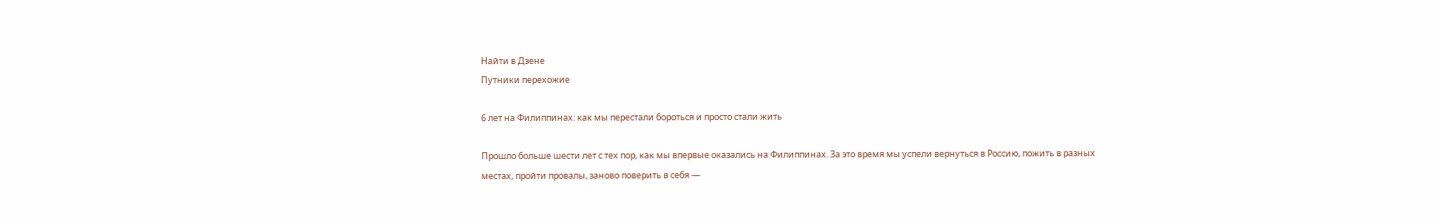Найти в Дзене
Путники перехожие

6 лет на Филиппинах: как мы перестали бороться и просто стали жить

Прошло больше шести лет с тех пор, как мы впервые оказались на Филиппинах. За это время мы успели вернуться в Россию, пожить в разных местах, пройти провалы, заново поверить в себя —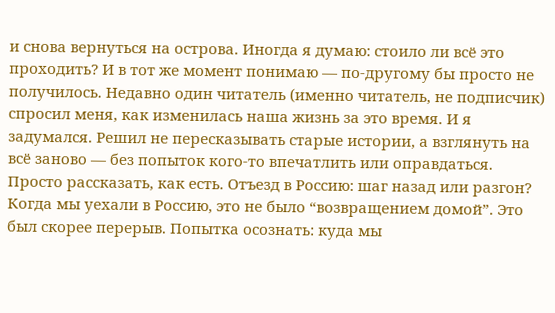и снова вернуться на острова. Иногда я думаю: стоило ли всё это проходить? И в тот же момент понимаю — по-другому бы просто не получилось. Недавно один читатель (именно читатель, не подписчик) спросил меня, как изменилась наша жизнь за это время. И я задумался. Решил не пересказывать старые истории, а взглянуть на всё заново — без попыток кого-то впечатлить или оправдаться. Просто рассказать, как есть. Отъезд в Россию: шаг назад или разгон? Когда мы уехали в Россию, это не было “возвращением домой”. Это был скорее перерыв. Попытка осознать: куда мы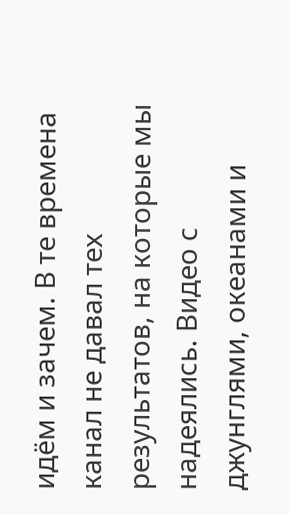идём и зачем. В те времена канал не давал тех результатов, на которые мы надеялись. Видео с джунглями, океанами и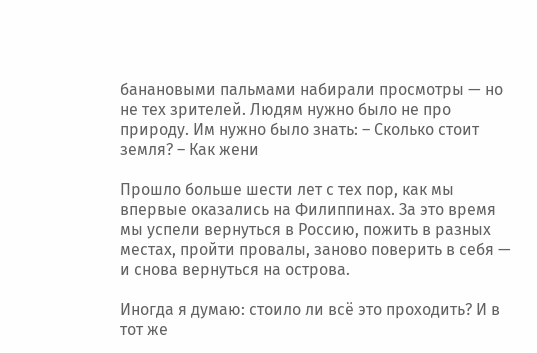банановыми пальмами набирали просмотры — но не тех зрителей. Людям нужно было не про природу. Им нужно было знать: – Сколько стоит земля? – Как жени

Прошло больше шести лет с тех пор, как мы впервые оказались на Филиппинах. За это время мы успели вернуться в Россию, пожить в разных местах, пройти провалы, заново поверить в себя — и снова вернуться на острова.

Иногда я думаю: стоило ли всё это проходить? И в тот же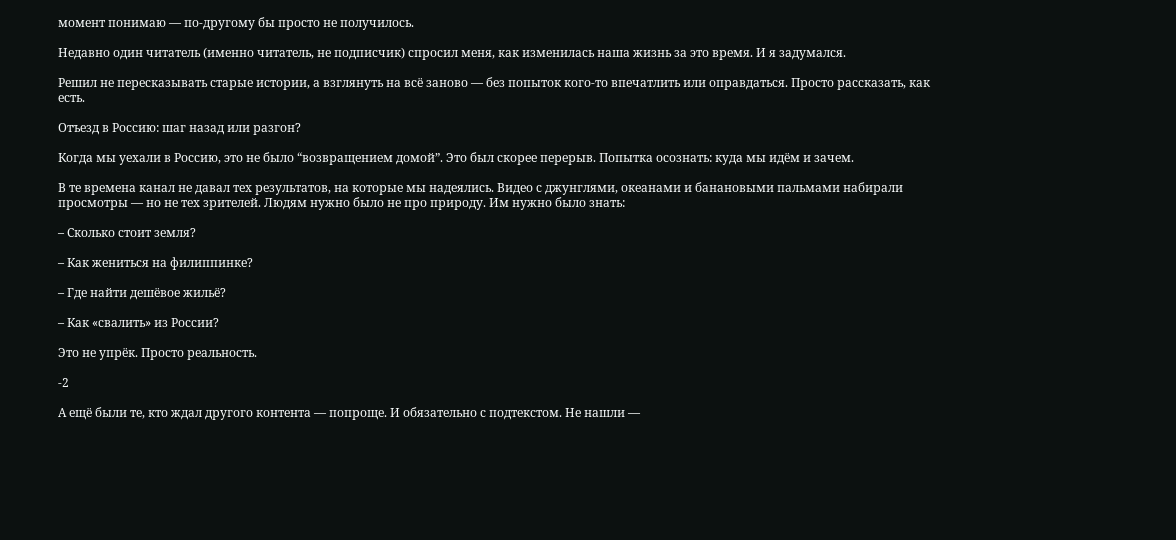момент понимаю — по-другому бы просто не получилось.

Недавно один читатель (именно читатель, не подписчик) спросил меня, как изменилась наша жизнь за это время. И я задумался.

Решил не пересказывать старые истории, а взглянуть на всё заново — без попыток кого-то впечатлить или оправдаться. Просто рассказать, как есть.

Отъезд в Россию: шаг назад или разгон?

Когда мы уехали в Россию, это не было “возвращением домой”. Это был скорее перерыв. Попытка осознать: куда мы идём и зачем.

В те времена канал не давал тех результатов, на которые мы надеялись. Видео с джунглями, океанами и банановыми пальмами набирали просмотры — но не тех зрителей. Людям нужно было не про природу. Им нужно было знать:

– Сколько стоит земля?

– Как жениться на филиппинке?

– Где найти дешёвое жильё?

– Как «свалить» из России?

Это не упрёк. Просто реальность.

-2

А ещё были те, кто ждал другого контента — попроще. И обязательно с подтекстом. Не нашли —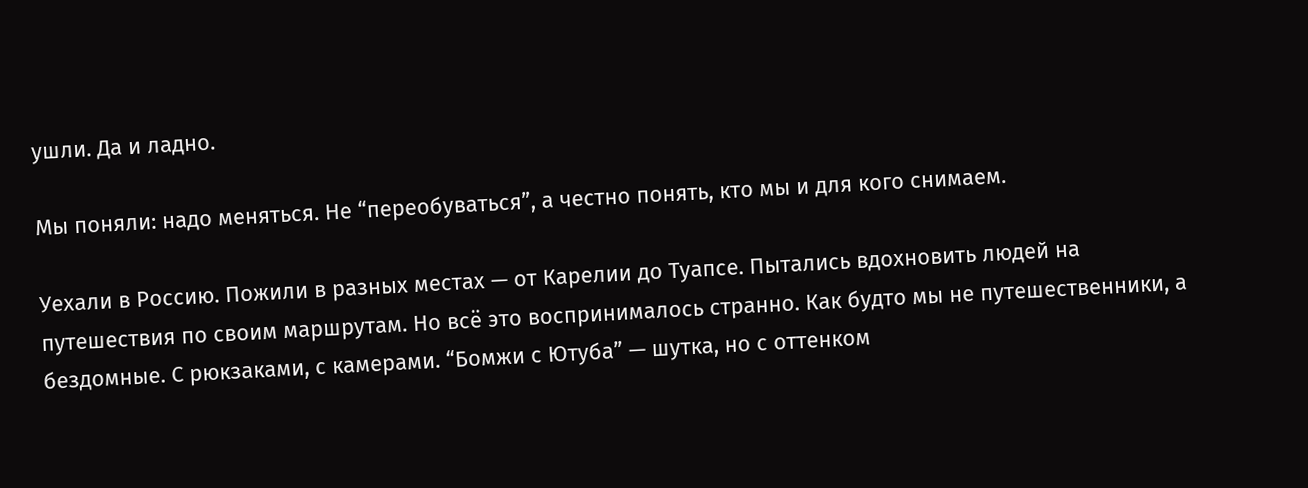ушли. Да и ладно.

Мы поняли: надо меняться. Не “переобуваться”, а честно понять, кто мы и для кого снимаем.

Уехали в Россию. Пожили в разных местах — от Карелии до Туапсе. Пытались вдохновить людей на путешествия по своим маршрутам. Но всё это воспринималось странно. Как будто мы не путешественники, а бездомные. С рюкзаками, с камерами. “Бомжи с Ютуба” — шутка, но с оттенком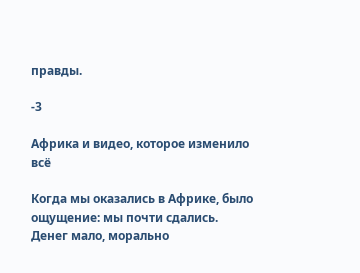правды.

-3

Африка и видео, которое изменило всё

Когда мы оказались в Африке, было ощущение: мы почти сдались. Денег мало, морально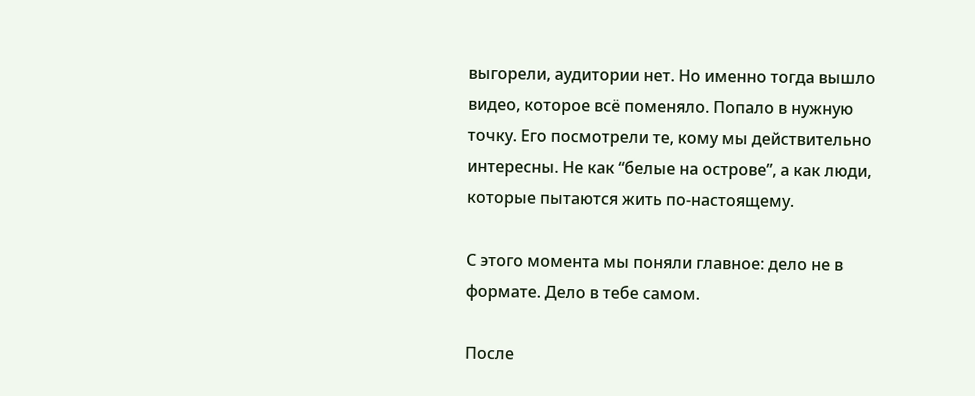выгорели, аудитории нет. Но именно тогда вышло видео, которое всё поменяло. Попало в нужную точку. Его посмотрели те, кому мы действительно интересны. Не как “белые на острове”, а как люди, которые пытаются жить по-настоящему.

С этого момента мы поняли главное: дело не в формате. Дело в тебе самом.

После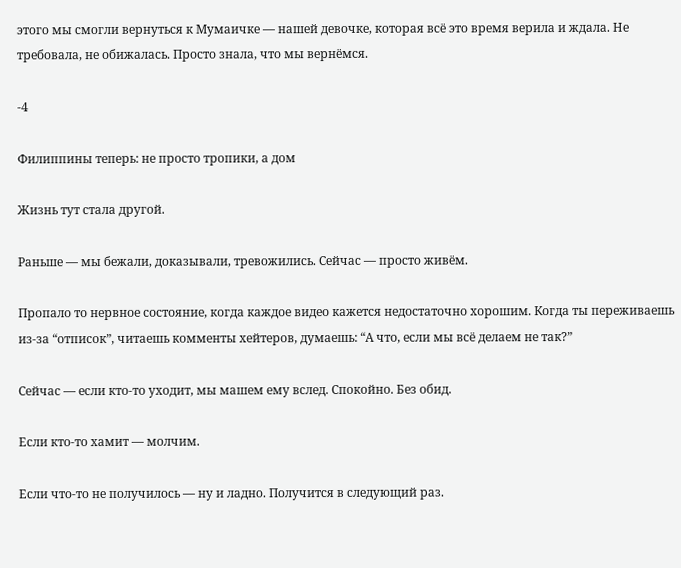этого мы смогли вернуться к Мумаичке — нашей девочке, которая всё это время верила и ждала. Не требовала, не обижалась. Просто знала, что мы вернёмся.

-4

Филиппины теперь: не просто тропики, а дом

Жизнь тут стала другой.

Раньше — мы бежали, доказывали, тревожились. Сейчас — просто живём.

Пропало то нервное состояние, когда каждое видео кажется недостаточно хорошим. Когда ты переживаешь из-за “отписок”, читаешь комменты хейтеров, думаешь: “А что, если мы всё делаем не так?”

Сейчас — если кто-то уходит, мы машем ему вслед. Спокойно. Без обид.

Если кто-то хамит — молчим.

Если что-то не получилось — ну и ладно. Получится в следующий раз.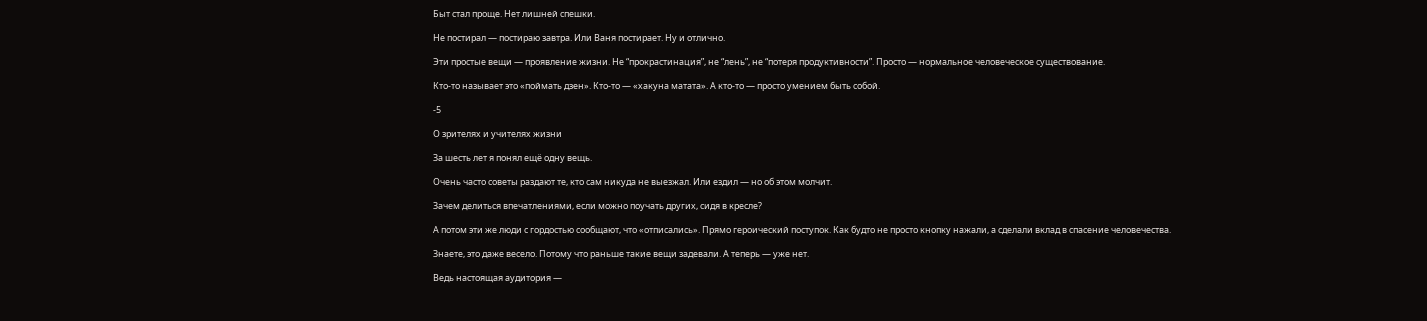Быт стал проще. Нет лишней спешки.

Не постирал — постираю завтра. Или Ваня постирает. Ну и отлично.

Эти простые вещи — проявление жизни. Не “прокрастинация”, не “лень”, не “потеря продуктивности”. Просто — нормальное человеческое существование.

Кто-то называет это «поймать дзен». Кто-то — «хакуна матата». А кто-то — просто умением быть собой.

-5

О зрителях и учителях жизни

За шесть лет я понял ещё одну вещь.

Очень часто советы раздают те, кто сам никуда не выезжал. Или ездил — но об этом молчит.

Зачем делиться впечатлениями, если можно поучать других, сидя в кресле?

А потом эти же люди с гордостью сообщают, что «отписались». Прямо героический поступок. Как будто не просто кнопку нажали, а сделали вклад в спасение человечества.

Знаете, это даже весело. Потому что раньше такие вещи задевали. А теперь — уже нет.

Ведь настоящая аудитория —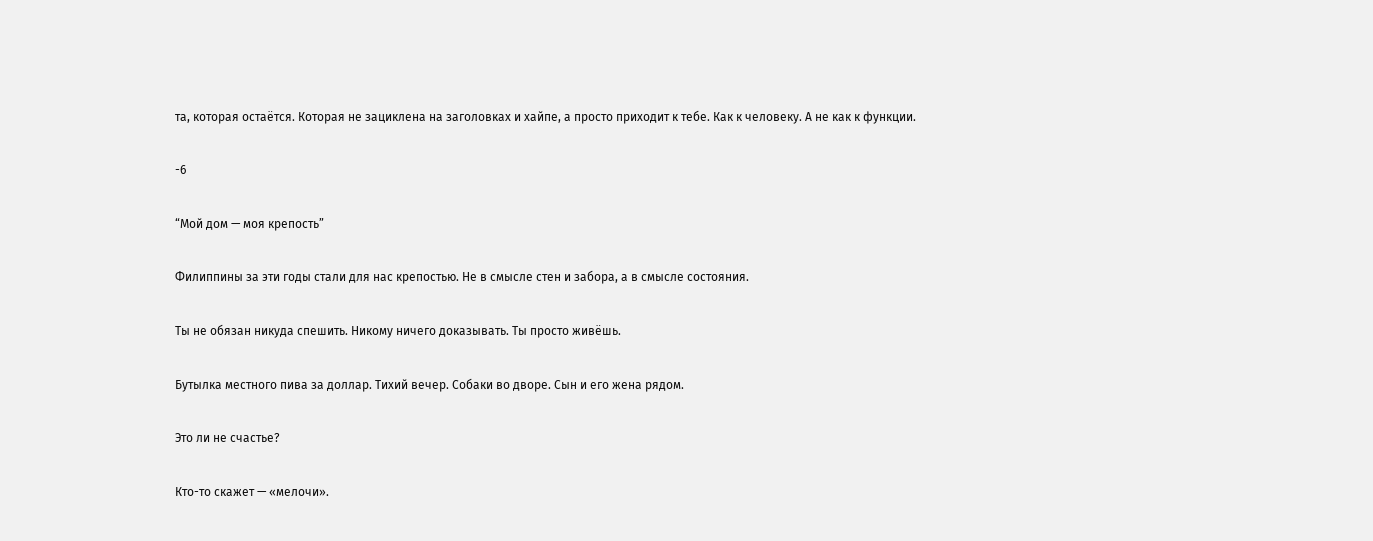та, которая остаётся. Которая не зациклена на заголовках и хайпе, а просто приходит к тебе. Как к человеку. А не как к функции.

-6

“Мой дом — моя крепость”

Филиппины за эти годы стали для нас крепостью. Не в смысле стен и забора, а в смысле состояния.

Ты не обязан никуда спешить. Никому ничего доказывать. Ты просто живёшь.

Бутылка местного пива за доллар. Тихий вечер. Собаки во дворе. Сын и его жена рядом.

Это ли не счастье?

Кто-то скажет — «мелочи».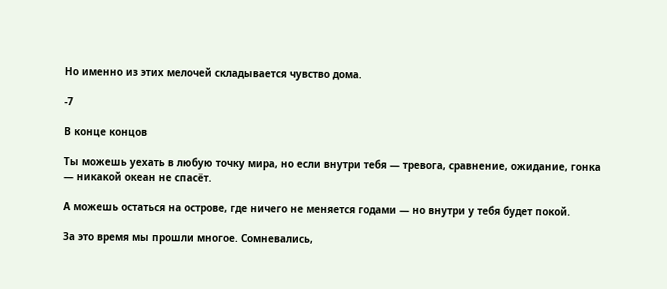Но именно из этих мелочей складывается чувство дома.

-7

В конце концов

Ты можешь уехать в любую точку мира, но если внутри тебя — тревога, сравнение, ожидание, гонка — никакой океан не спасёт.

А можешь остаться на острове, где ничего не меняется годами — но внутри у тебя будет покой.

За это время мы прошли многое. Сомневались,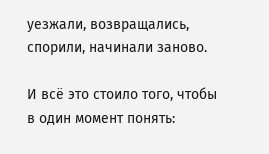уезжали, возвращались, спорили, начинали заново.

И всё это стоило того, чтобы в один момент понять: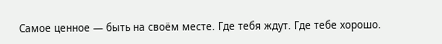Самое ценное — быть на своём месте. Где тебя ждут. Где тебе хорошо.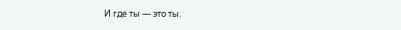И где ты — это ты.